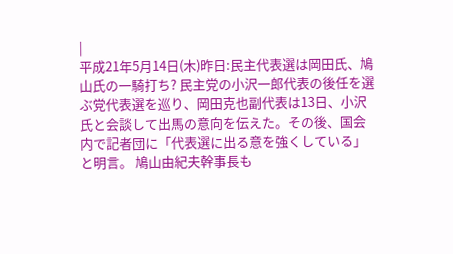|
平成21年5月14日(木)昨日:民主代表選は岡田氏、鳩山氏の一騎打ち? 民主党の小沢一郎代表の後任を選ぶ党代表選を巡り、岡田克也副代表は13日、小沢氏と会談して出馬の意向を伝えた。その後、国会内で記者団に「代表選に出る意を強くしている」と明言。 鳩山由紀夫幹事長も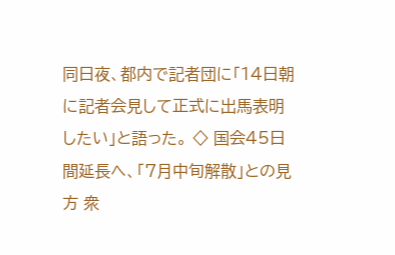同日夜、都内で記者団に「14日朝に記者会見して正式に出馬表明したい」と語った。 ◇ 国会45日間延長へ、「7月中旬解散」との見方 衆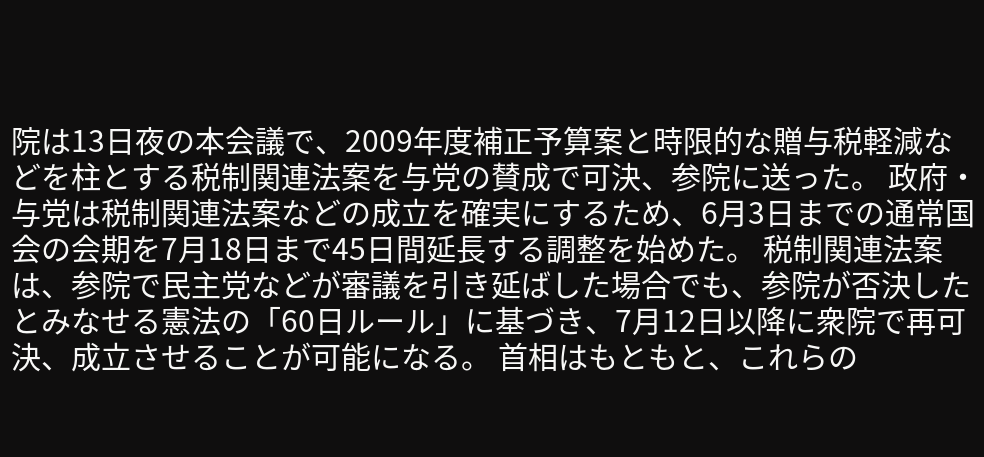院は13日夜の本会議で、2009年度補正予算案と時限的な贈与税軽減などを柱とする税制関連法案を与党の賛成で可決、参院に送った。 政府・与党は税制関連法案などの成立を確実にするため、6月3日までの通常国会の会期を7月18日まで45日間延長する調整を始めた。 税制関連法案は、参院で民主党などが審議を引き延ばした場合でも、参院が否決したとみなせる憲法の「60日ルール」に基づき、7月12日以降に衆院で再可決、成立させることが可能になる。 首相はもともと、これらの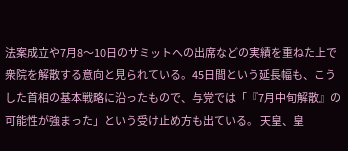法案成立や7月8〜10日のサミットへの出席などの実績を重ねた上で衆院を解散する意向と見られている。45日間という延長幅も、こうした首相の基本戦略に沿ったもので、与党では「『7月中旬解散』の可能性が強まった」という受け止め方も出ている。 天皇、皇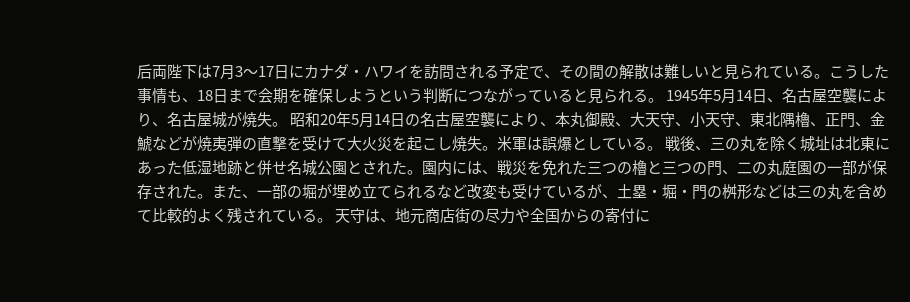后両陛下は7月3〜17日にカナダ・ハワイを訪問される予定で、その間の解散は難しいと見られている。こうした事情も、18日まで会期を確保しようという判断につながっていると見られる。 1945年5月14日、名古屋空襲により、名古屋城が焼失。 昭和20年5月14日の名古屋空襲により、本丸御殿、大天守、小天守、東北隅櫓、正門、金鯱などが焼夷弾の直撃を受けて大火災を起こし焼失。米軍は誤爆としている。 戦後、三の丸を除く城址は北東にあった低湿地跡と併せ名城公園とされた。園内には、戦災を免れた三つの櫓と三つの門、二の丸庭園の一部が保存された。また、一部の堀が埋め立てられるなど改変も受けているが、土塁・堀・門の桝形などは三の丸を含めて比較的よく残されている。 天守は、地元商店街の尽力や全国からの寄付に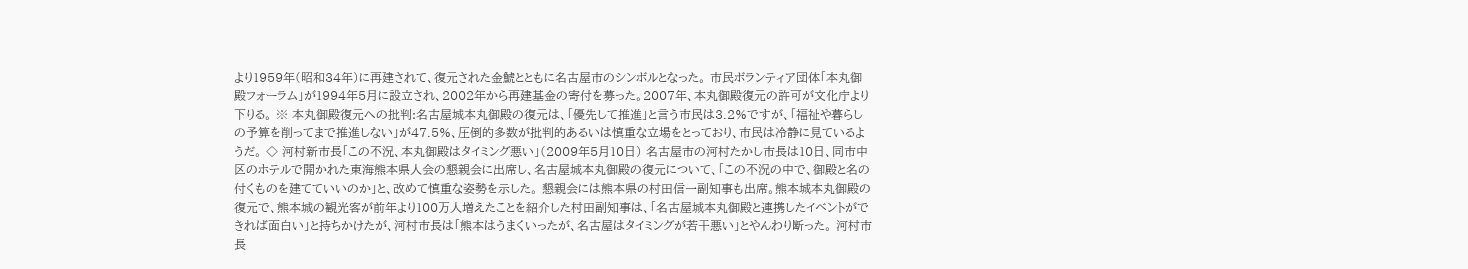より1959年(昭和34年)に再建されて、復元された金鯱とともに名古屋市のシンボルとなった。 市民ボランティア団体「本丸御殿フォーラム」が1994年5月に設立され、2002年から再建基金の寄付を募った。2007年、本丸御殿復元の許可が文化庁より下りる。 ※ 本丸御殿復元への批判:名古屋城本丸御殿の復元は、「優先して推進」と言う市民は3.2%ですが、「福祉や暮らしの予算を削ってまで推進しない」が47.5%、圧倒的多数が批判的あるいは慎重な立場をとっており、市民は冷静に見ているようだ。 ◇ 河村新市長「この不況、本丸御殿はタイミング悪い」(2009年5月10日) 名古屋市の河村たかし市長は10日、同市中区のホテルで開かれた東海熊本県人会の懇親会に出席し、名古屋城本丸御殿の復元について、「この不況の中で、御殿と名の付くものを建てていいのか」と、改めて慎重な姿勢を示した。 懇親会には熊本県の村田信一副知事も出席。熊本城本丸御殿の復元で、熊本城の観光客が前年より100万人増えたことを紹介した村田副知事は、「名古屋城本丸御殿と連携したイベントができれば面白い」と持ちかけたが、河村市長は「熊本はうまくいったが、名古屋はタイミングが若干悪い」とやんわり断った。 河村市長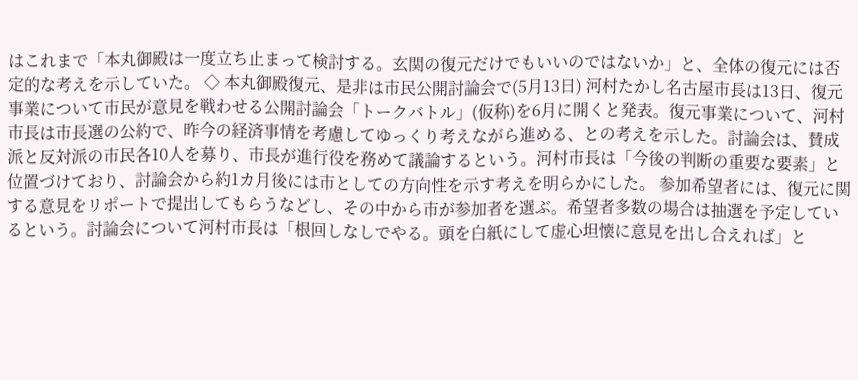はこれまで「本丸御殿は一度立ち止まって検討する。玄関の復元だけでもいいのではないか」と、全体の復元には否定的な考えを示していた。 ◇ 本丸御殿復元、是非は市民公開討論会で(5月13日) 河村たかし名古屋市長は13日、復元事業について市民が意見を戦わせる公開討論会「トークバトル」(仮称)を6月に開くと発表。復元事業について、河村市長は市長選の公約で、昨今の経済事情を考慮してゆっくり考えながら進める、との考えを示した。討論会は、賛成派と反対派の市民各10人を募り、市長が進行役を務めて議論するという。河村市長は「今後の判断の重要な要素」と位置づけており、討論会から約1カ月後には市としての方向性を示す考えを明らかにした。 参加希望者には、復元に関する意見をリポートで提出してもらうなどし、その中から市が参加者を選ぶ。希望者多数の場合は抽選を予定しているという。討論会について河村市長は「根回しなしでやる。頭を白紙にして虚心坦懐に意見を出し合えれば」と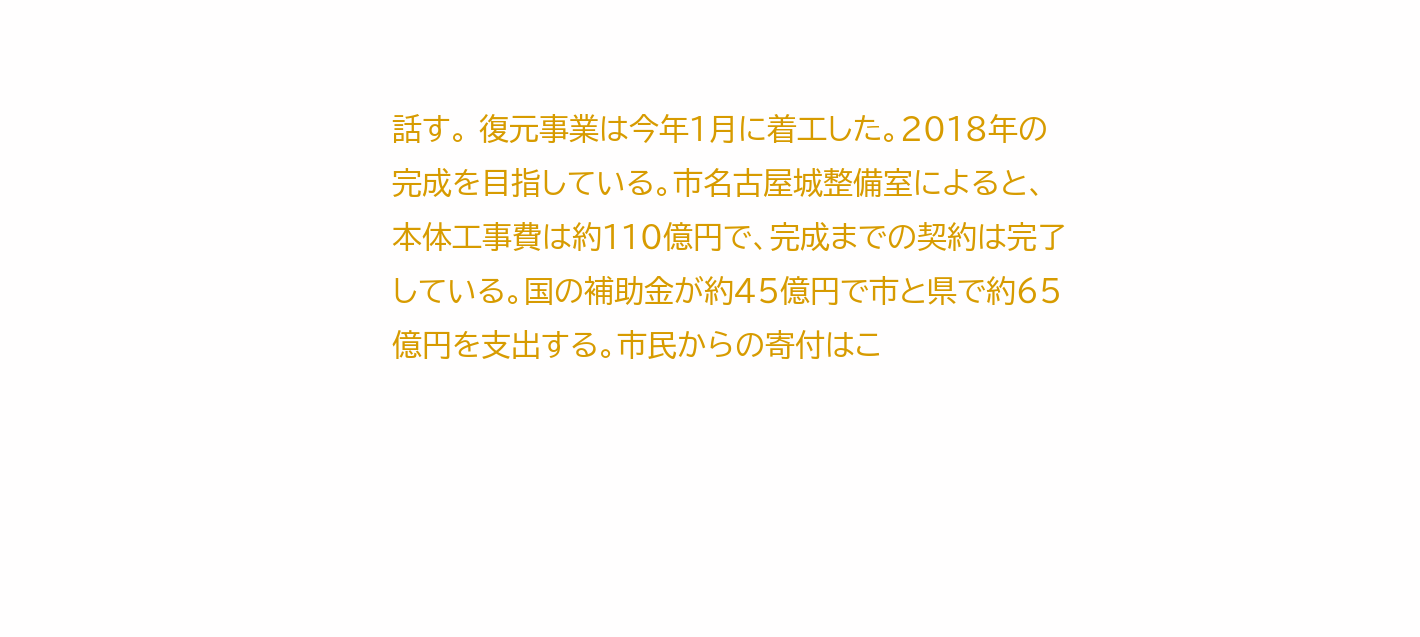話す。 復元事業は今年1月に着工した。2018年の完成を目指している。市名古屋城整備室によると、本体工事費は約110億円で、完成までの契約は完了している。国の補助金が約45億円で市と県で約65億円を支出する。市民からの寄付はこ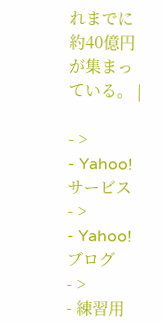れまでに約40億円が集まっている。 |

- >
- Yahoo!サービス
- >
- Yahoo!ブログ
- >
- 練習用